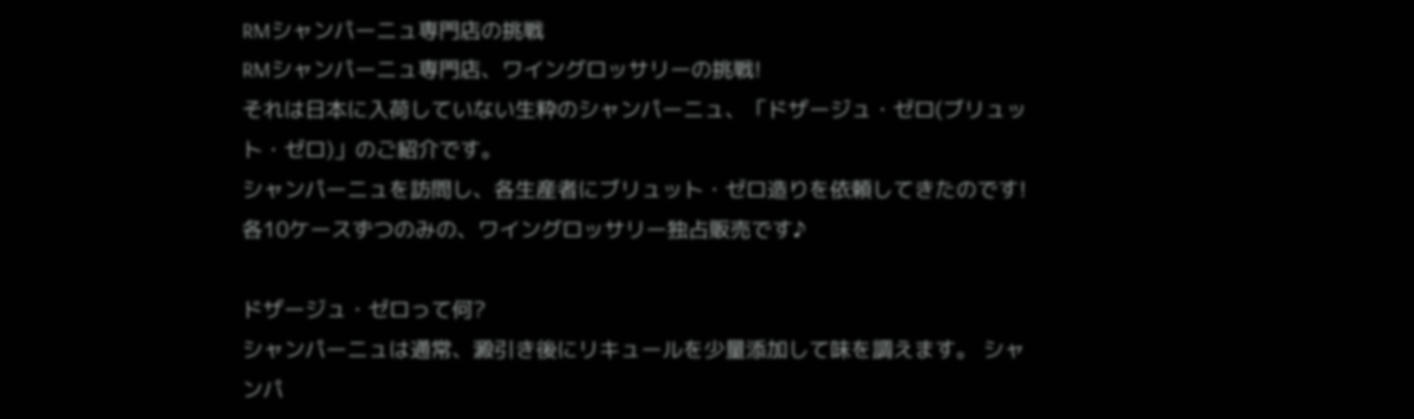RMシャンパーニュ専門店の挑戦
RMシャンパーニュ専門店、ワイングロッサリーの挑戦!
それは日本に入荷していない生粋のシャンパーニュ、「ドザージュ・ゼロ(ブリュット・ゼロ)」のご紹介です。
シャンパーニュを訪問し、各生産者にブリュット・ゼロ造りを依頼してきたのです!
各10ケースずつのみの、ワイングロッサリー独占販売です♪

ドザージュ・ゼロって何?
シャンパーニュは通常、澱引き後にリキュールを少量添加して味を調えます。 シャンパ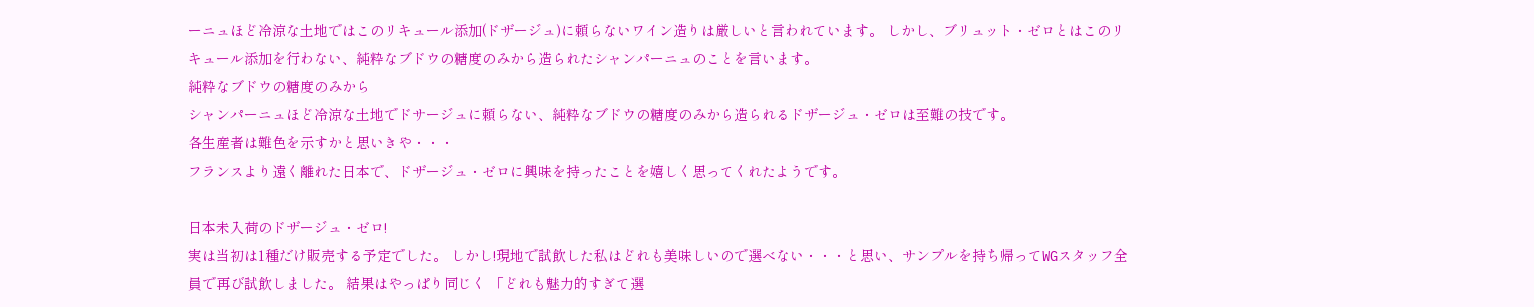ーニュほど冷涼な土地ではこのリキュール添加(ドザージュ)に頼らないワイン造りは厳しいと言われています。 しかし、ブリュット・ゼロとはこのリキュール添加を行わない、純粋なブドウの糖度のみから造られたシャンパーニュのことを言います。
純粋なブドウの糖度のみから
シャンパーニュほど冷涼な土地でドサージュに頼らない、純粋なブドウの糖度のみから造られるドザージュ・ゼロは至難の技です。
各生産者は難色を示すかと思いきや・・・
フランスより遠く離れた日本で、ドザージュ・ゼロに興味を持ったことを嬉しく思ってくれたようです。

日本未入荷のドザージュ・ゼロ!
実は当初は1種だけ販売する予定でした。 しかし!現地で試飲した私はどれも美味しいので選べない・・・と思い、サンプルを持ち帰ってWGスタッフ全員で再び試飲しました。 結果はやっぱり同じく 「どれも魅力的すぎて選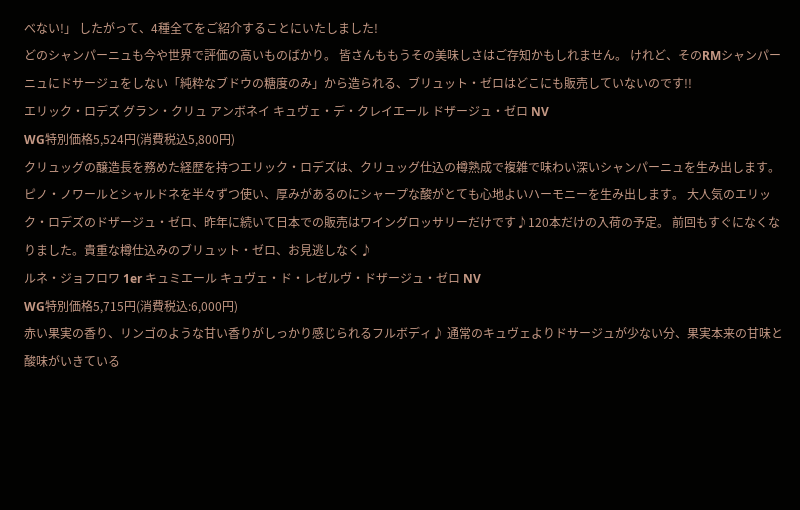べない!」 したがって、4種全てをご紹介することにいたしました!
どのシャンパーニュも今や世界で評価の高いものばかり。 皆さんももうその美味しさはご存知かもしれません。 けれど、そのRMシャンパーニュにドサージュをしない「純粋なブドウの糖度のみ」から造られる、ブリュット・ゼロはどこにも販売していないのです!!
エリック・ロデズ グラン・クリュ アンボネイ キュヴェ・デ・クレイエール ドザージュ・ゼロ NV
WG特別価格5,524円(消費税込5,800円)
クリュッグの醸造長を務めた経歴を持つエリック・ロデズは、クリュッグ仕込の樽熟成で複雑で味わい深いシャンパーニュを生み出します。 ピノ・ノワールとシャルドネを半々ずつ使い、厚みがあるのにシャープな酸がとても心地よいハーモニーを生み出します。 大人気のエリック・ロデズのドザージュ・ゼロ、昨年に続いて日本での販売はワイングロッサリーだけです♪120本だけの入荷の予定。 前回もすぐになくなりました。貴重な樽仕込みのブリュット・ゼロ、お見逃しなく♪
ルネ・ジョフロワ 1er キュミエール キュヴェ・ド・レゼルヴ・ドザージュ・ゼロ NV
WG特別価格5,715円(消費税込:6,000円)
赤い果実の香り、リンゴのような甘い香りがしっかり感じられるフルボディ♪ 通常のキュヴェよりドサージュが少ない分、果実本来の甘味と酸味がいきている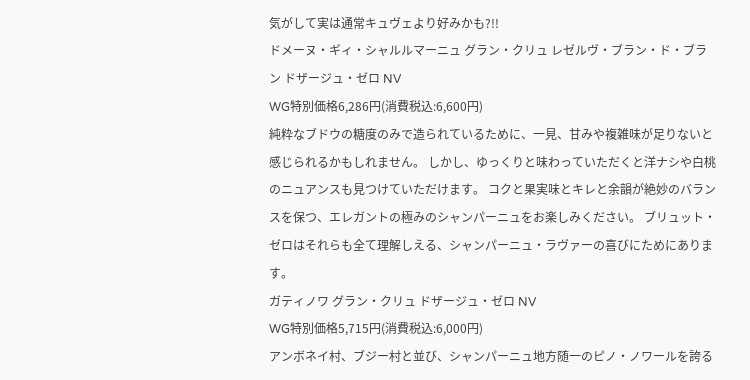気がして実は通常キュヴェより好みかも?!!
ドメーヌ・ギィ・シャルルマーニュ グラン・クリュ レゼルヴ・ブラン・ド・ブラン ドザージュ・ゼロ NV
WG特別価格6,286円(消費税込:6,600円)
純粋なブドウの糖度のみで造られているために、一見、甘みや複雑味が足りないと感じられるかもしれません。 しかし、ゆっくりと味わっていただくと洋ナシや白桃のニュアンスも見つけていただけます。 コクと果実味とキレと余韻が絶妙のバランスを保つ、エレガントの極みのシャンパーニュをお楽しみください。 ブリュット・ゼロはそれらも全て理解しえる、シャンパーニュ・ラヴァーの喜びにためにあります。
ガティノワ グラン・クリュ ドザージュ・ゼロ NV
WG特別価格5,715円(消費税込:6,000円)
アンボネイ村、ブジー村と並び、シャンパーニュ地方随一のピノ・ノワールを誇る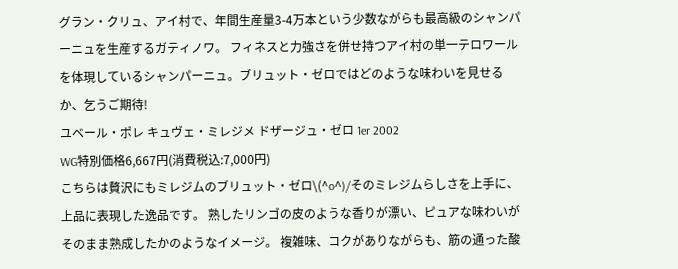グラン・クリュ、アイ村で、年間生産量3-4万本という少数ながらも最高級のシャンパーニュを生産するガティノワ。 フィネスと力強さを併せ持つアイ村の単一テロワールを体現しているシャンパーニュ。ブリュット・ゼロではどのような味わいを見せるか、乞うご期待!
ユベール・ポレ キュヴェ・ミレジメ ドザージュ・ゼロ 1er 2002
WG特別価格6,667円(消費税込:7,000円)
こちらは贅沢にもミレジムのブリュット・ゼロ\(^o^)/そのミレジムらしさを上手に、上品に表現した逸品です。 熟したリンゴの皮のような香りが漂い、ピュアな味わいがそのまま熟成したかのようなイメージ。 複雑味、コクがありながらも、筋の通った酸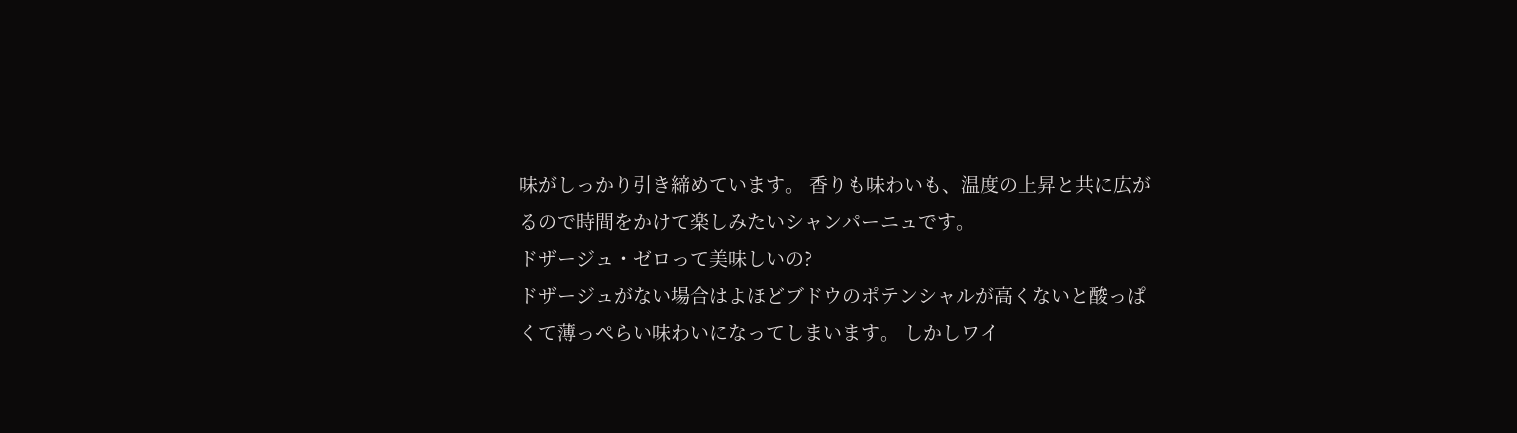味がしっかり引き締めています。 香りも味わいも、温度の上昇と共に広がるので時間をかけて楽しみたいシャンパーニュです。
ドザージュ・ゼロって美味しいの?
ドザージュがない場合はよほどブドウのポテンシャルが高くないと酸っぱくて薄っぺらい味わいになってしまいます。 しかしワイ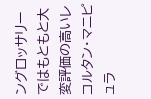ングロッサリーではもともと大変評価の高いレコルタン・マニピュラ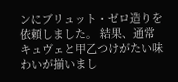ンにブリュット・ゼロ造りを依頼しました。 結果、通常キュヴェと甲乙つけがたい味わいが揃いまし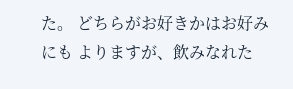た。 どちらがお好きかはお好みにも よりますが、飲みなれた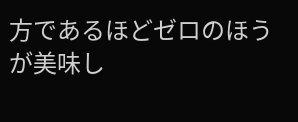方であるほどゼロのほうが美味し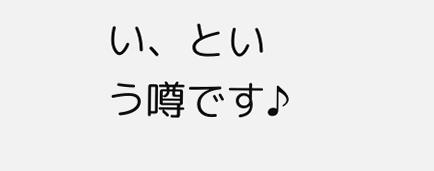い、という噂です♪